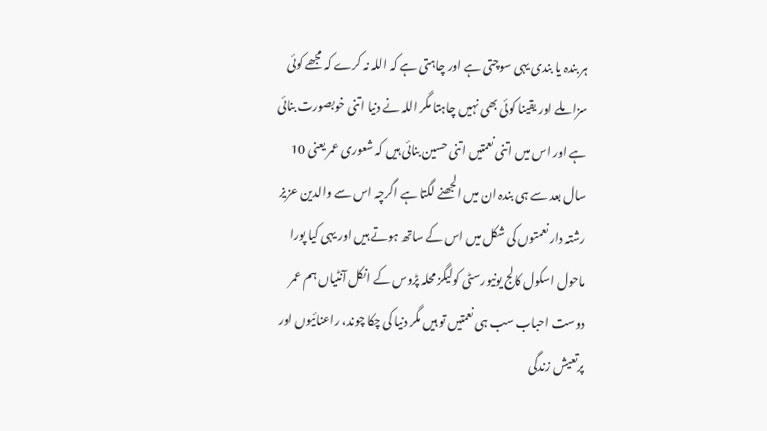ہر بندہ یا بندی یہی سوچتی ہے اور چاہتی ہے کہ اللہ نہ کرے کہ مجھے کوئی سزا ملے اور یقینا کوئی بھی نہیں چاہتا مگر اللہ نے دنیا اتنی خوبصورت بنائی ہے اور اس میں اتنی نعمتیں اتنی حسین بنائی ہیں کہ شعوری عمر یعنی 10 سال بعد سے ہی بندہ ان میں الجھنے لگتا ہے اگرچہ اس سے والدین عزیز رشتہ دار نعمتوں کی شکل میں اس کے ساتھ ہوتے ہیں اور یہی کیا پورا ماحول اسکول کالج یونیورسٹی کولیگز محلہ پڑوس کے انکل آنٹیاں ہم عمر دوست احباب سب ہی نعمتیں تو ہیں مگر دنیا کی چکا چوند، راعنائیوں اور پرتعیش زندگی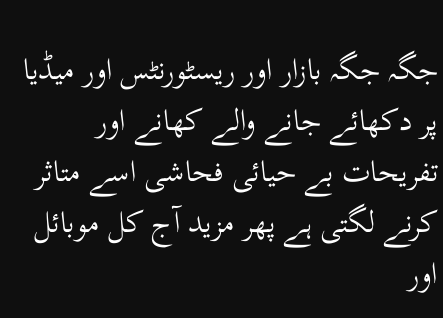جگہ جگہ بازار اور ریسٹورنٹس اور میڈیا پر دکھائے جانے والے کھانے اور تفریحات بے حیائی فحاشی اسے متاثر کرنے لگتی ہے پھر مزید آج کل موبائل اور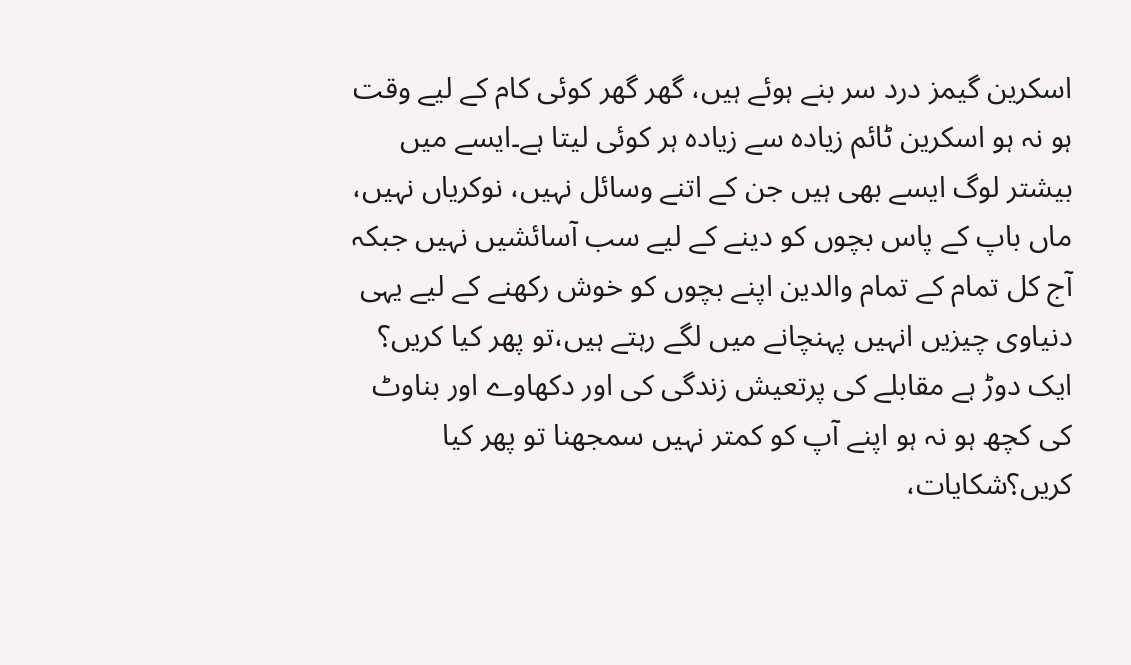اسکرین گیمز درد سر بنے ہوئے ہیں، گھر گھر کوئی کام کے لیے وقت ہو نہ ہو اسکرین ٹائم زیادہ سے زیادہ ہر کوئی لیتا ہے۔ایسے میں بیشتر لوگ ایسے بھی ہیں جن کے اتنے وسائل نہیں، نوکریاں نہیں، ماں باپ کے پاس بچوں کو دینے کے لیے سب آسائشیں نہیں جبکہ آج کل تمام کے تمام والدین اپنے بچوں کو خوش رکھنے کے لیے یہی دنیاوی چیزیں انہیں پہنچانے میں لگے رہتے ہیں،تو پھر کیا کریں؟ ایک دوڑ ہے مقابلے کی پرتعیش زندگی کی اور دکھاوے اور بناوٹ کی کچھ ہو نہ ہو اپنے آپ کو کمتر نہیں سمجھنا تو پھر کیا کریں؟شکایات،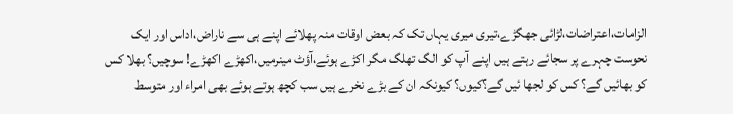الزامات،اعتراضات،لڑائی جھگڑے،تیری میری یہاں تک کہ بعض اوقات منہ پھلائے اپنے ہی سے ناراض،اداس اور ایک نحوست چہرے پر سجائے رہتے ہیں اپنے آپ کو الگ تھلگ مگر اکڑے ہوئے،آؤٹ مینرمیں،اکھڑے اکھڑے! سوچیں؟ بھلا کس کو بھائیں گے؟ کس کو لجھا ئیں گے؟کیوں؟ کیونکہ ان کے بڑے نخرے ہیں سب کچھ ہوتے ہوئے بھی امراء اور متوسط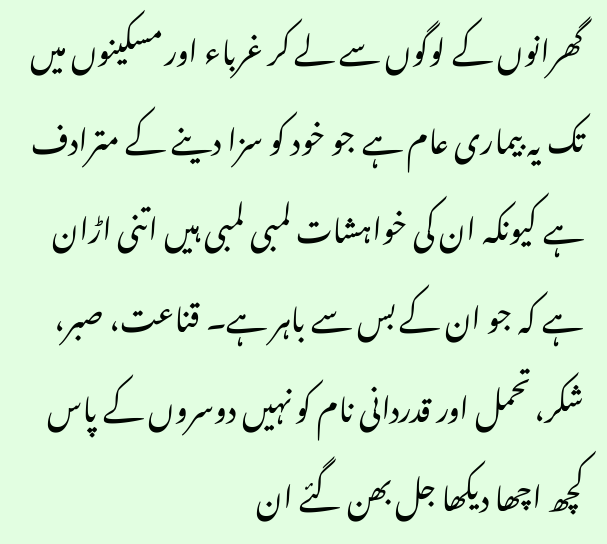گھرانوں کے لوگوں سے لے کر غرباء اور مسکینوں میں تک یہ بیماری عام ہے جو خود کو سزا دینے کے مترادف ہے کیونکہ ان کی خواہشات لمبی لمبی ہیں اتنی اڑان ہے کہ جو ان کے بس سے باہر ہے۔ قناعت، صبر، شکر، تحمل اور قدردانی نام کو نہیں دوسروں کے پاس کچھ اچھا دیکھا جل بھن گئے ان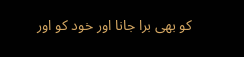کو بھی برا جانا اور خود کو اور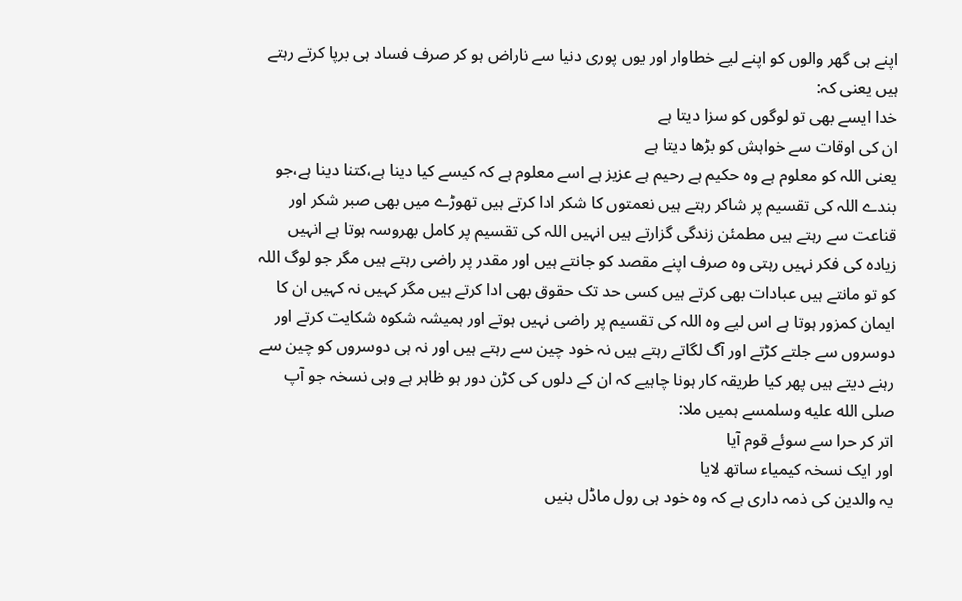اپنے ہی گھر والوں کو اپنے لیے خطاوار اور یوں پوری دنیا سے ناراض ہو کر صرف فساد ہی برپا کرتے رہتے ہیں یعنی کہ:
خدا ایسے بھی تو لوگوں کو سزا دیتا ہے
ان کی اوقات سے خواہش کو بڑھا دیتا ہے
یعنی اللہ کو معلوم ہے وہ حکیم ہے رحیم ہے عزیز ہے اسے معلوم ہے کہ کیسے کیا دینا ہے،کتنا دینا ہے،جو بندے اللہ کی تقسیم پر شاکر رہتے ہیں نعمتوں کا شکر ادا کرتے ہیں تھوڑے میں بھی صبر شکر اور قناعت سے رہتے ہیں مطمئن زندگی گزارتے ہیں انہیں اللہ کی تقسیم پر کامل بھروسہ ہوتا ہے انہیں زیادہ کی فکر نہیں رہتی وہ صرف اپنے مقصد کو جانتے ہیں اور مقدر پر راضی رہتے ہیں مگر جو لوگ اللہ کو تو مانتے ہیں عبادات بھی کرتے ہیں کسی حد تک حقوق بھی ادا کرتے ہیں مگر کہیں نہ کہیں ان کا ایمان کمزور ہوتا ہے اس لیے وہ اللہ کی تقسیم پر راضی نہیں ہوتے اور ہمیشہ شکوہ شکایت کرتے اور دوسروں سے جلتے کڑتے اور آگ لگاتے رہتے ہیں نہ خود چین سے رہتے ہیں اور نہ ہی دوسروں کو چین سے رہنے دیتے ہیں پھر کیا طریقہ کار ہونا چاہیے کہ ان کے دلوں کی کڑن دور ہو ظاہر ہے وہی نسخہ جو آپ صلى الله عليه وسلمسے ہمیں ملا:
اتر کر حرا سے سوئے قوم آیا
اور ایک نسخہ کیمیاء ساتھ لایا
یہ والدین کی ذمہ داری ہے کہ وہ خود ہی رول ماڈل بنیں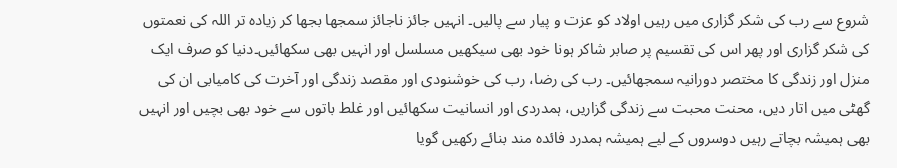شروع سے رب کی شکر گزاری میں رہیں اولاد کو عزت و پیار سے پالیں۔ انہیں جائز ناجائز سمجھا بجھا کر زیادہ تر اللہ کی نعمتوں کی شکر گزاری اور پھر اس کی تقسیم پر صابر شاکر ہونا خود بھی سیکھیں مسلسل اور انہیں بھی سکھائیں۔دنیا کو صرف ایک منزل اور زندگی کا مختصر دورانیہ سمجھائیں۔ رب کی رضا، رب کی خوشنودی اور مقصد زندگی اور آخرت کی کامیابی ان کی گھٹی میں اتار دیں، محنت محبت سے زندگی گزاریں، ہمدردی اور انسانیت سکھائیں اور غلط باتوں سے خود بھی بچیں اور انہیں بھی ہمیشہ بچاتے رہیں دوسروں کے لیے ہمیشہ ہمدرد فائدہ مند بنائے رکھیں گویا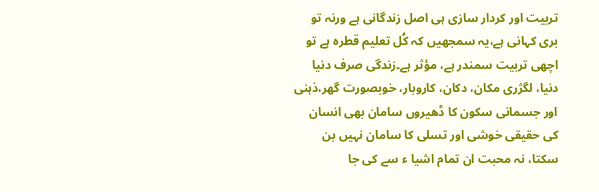تربیت اور کردار سازی ہی اصل زندگانی ہے ورنہ تو بری کہانی ہے،یہ سمجھیں کہ کُل تعلیم قطرہ ہے تو اچھی تربیت سمندر ہے، مؤثر ہے۔زندگی صرف دنیا دنیا، لگژری مکان، دکان، کاروبار، خوبصورت گھر،ذہنی اور جسمانی سکون کا ڈھیروں سامان بھی انسان کی حقیقی خوشی اور تسلی کا سامان نہیں بن سکتا، نہ محبت ان تمام اشیا ء سے کی جا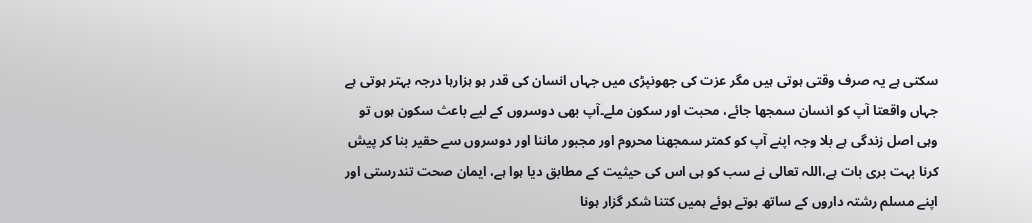سکتی ہے یہ صرف وقتی ہوتی ہیں مگر عزت کی جھونپڑی میں جہاں انسان کی قدر ہو ہزارہا درجہ بہتر ہوتی ہے جہاں واقعتا آپ کو انسان سمجھا جائے، محبت اور سکون ملے۔آپ بھی دوسروں کے لیے باعث سکون ہوں تو وہی اصل زندگی ہے بلا وجہ اپنے آپ کو کمتر سمجھنا محروم اور مجبور ماننا اور دوسروں سے حقیر بنا کر پیش کرنا بہت بری بات ہے،اللہ تعالی نے سب کو ہی اس کی حیثیت کے مطابق دیا ہوا ہے، ایمان صحت تندرستی اور اپنے مسلم رشتہ داروں کے ساتھ ہوتے ہوئے ہمیں کتنا شکر گزار ہونا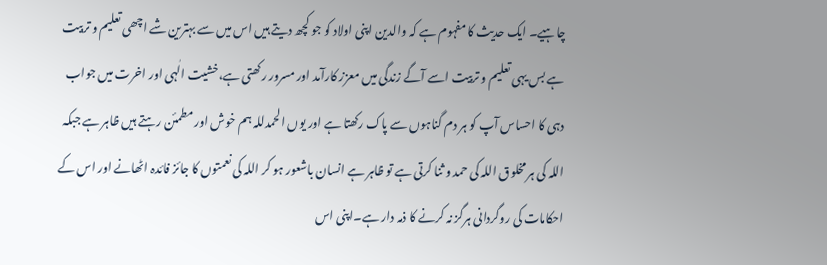چاہیے۔ ایک حدیث کا مفہوم ہے کہ والدین اپنی اولاد کو جو کچھ دیتے ہیں اس میں سے بہترین شے اچھی تعلیم و تربیت ہے بس یہی تعلیم و تربیت اسے آگے زندگی میں معزز کارآمد اور مسرور رکھتی ہے،خشیت الٰہی اور اخرت میں جواب دہی کا احساس آپ کو ہر دم گناہوں سے پاک رکھتا ہے اور یوں الحمدللہ ہم خوش اور مطمئن رہتے ہیں ظاہر ہے جبکہ اللہ کی ہر مخلوق اللہ کی حمد و ثنا کرتی ہے تو ظاہر ہے انسان باشعور ہو کر اللہ کی نعمتوں کا جائز فائدہ اٹھانے اور اس کے احکامات کی روگردانی ہرگز نہ کرنے کا ذمہ دار ہے۔اپنی اس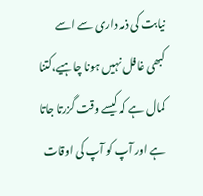نیابت کی ذمہ داری سے اسے کبھی غافل نہیں ہونا چاہیے،کتنا کمال ہے کہ کیسے وقت گزرتا جاتا ہے اور آپ کو آپ کی اوقات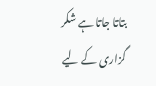بتاتا جاتا ہے شکر گزاری کے لیے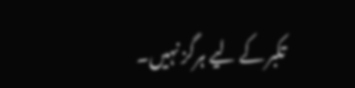تکبر کے لیے ہرگز نہیں۔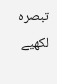تبصرہ لکھیے